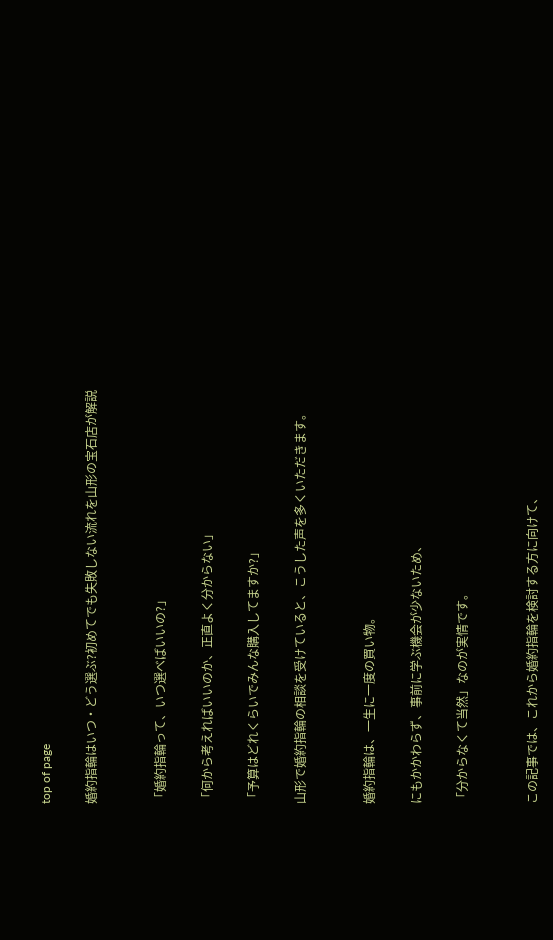top of page

婚約指輪はいつ・どう選ぶ?初めてでも失敗しない流れを山形の宝石店が解説


「婚約指輪って、いつ選べばいいの?」

「何から考えればいいのか、正直よく分からない」

「予算はどれくらいでみんな購入してますか?」

山形で婚約指輪の相談を受けていると、こうした声を多くいただきます。


婚約指輪は、一生に一度の買い物。

にもかかわらず、事前に学ぶ機会が少ないため、

「分からなくて当然」なのが実情です。


この記事では、これから婚約指輪を検討する方に向けて、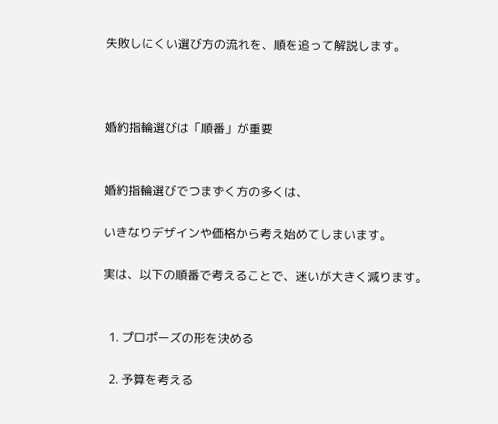失敗しにくい選び方の流れを、順を追って解説します。



婚約指輪選びは「順番」が重要


婚約指輪選びでつまずく方の多くは、

いきなりデザインや価格から考え始めてしまいます。

実は、以下の順番で考えることで、迷いが大きく減ります。


  1. プロポーズの形を決める

  2. 予算を考える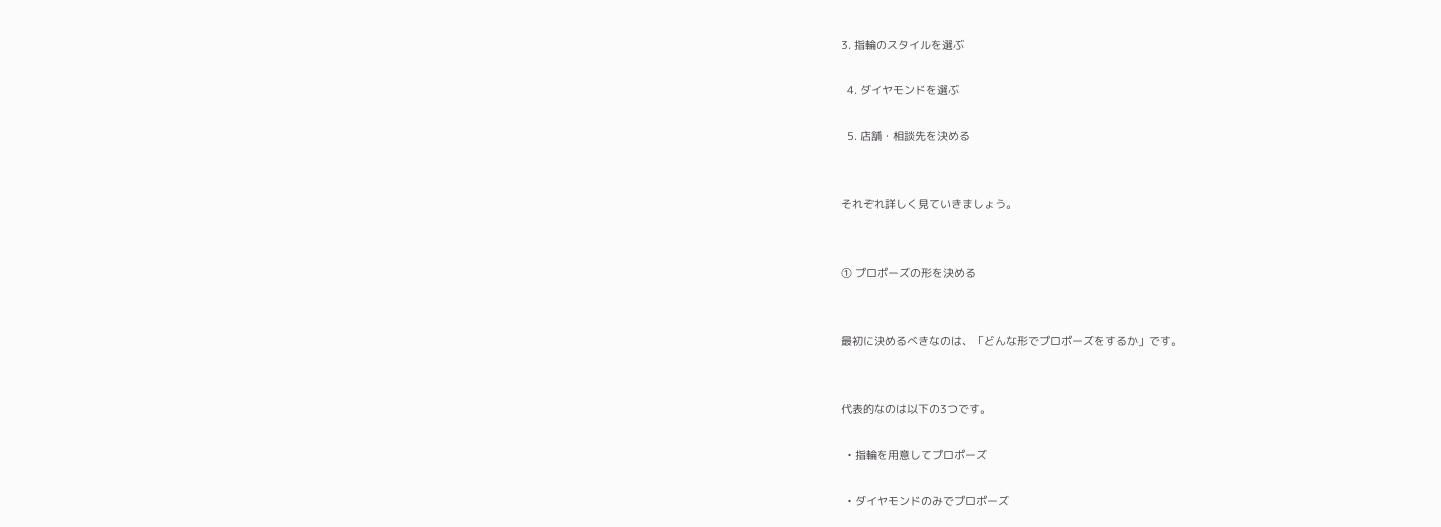3. 指輪のスタイルを選ぶ

  4. ダイヤモンドを選ぶ

  5. 店舗・相談先を決める


それぞれ詳しく見ていきましょう。


① プロポーズの形を決める


最初に決めるべきなのは、「どんな形でプロポーズをするか」です。


代表的なのは以下の3つです。

  • 指輪を用意してプロポーズ

  • ダイヤモンドのみでプロポーズ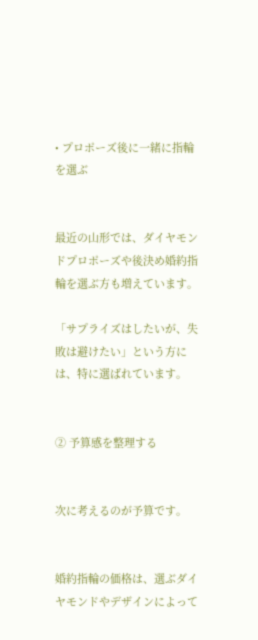• プロポーズ後に一緒に指輪を選ぶ


最近の山形では、ダイヤモンドプロポーズや後決め婚約指輪を選ぶ方も増えています。

「サプライズはしたいが、失敗は避けたい」という方には、特に選ばれています。


② 予算感を整理する


次に考えるのが予算です。


婚約指輪の価格は、選ぶダイヤモンドやデザインによって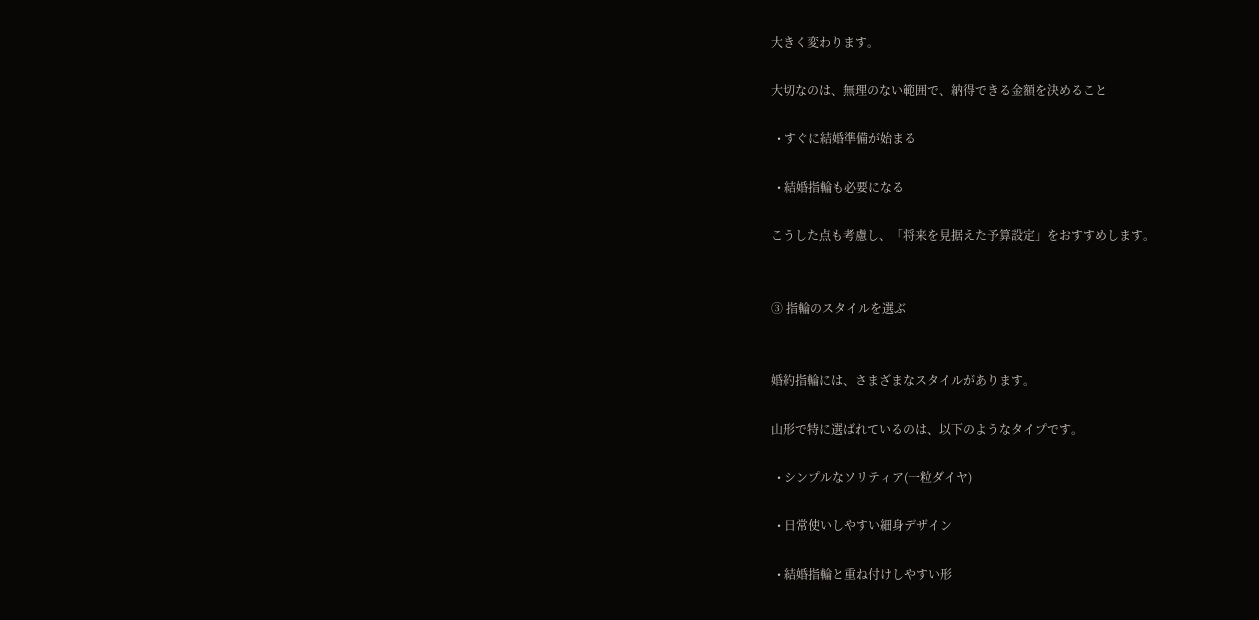大きく変わります。

大切なのは、無理のない範囲で、納得できる金額を決めること

  • すぐに結婚準備が始まる

  • 結婚指輪も必要になる

こうした点も考慮し、「将来を見据えた予算設定」をおすすめします。


③ 指輪のスタイルを選ぶ


婚約指輪には、さまざまなスタイルがあります。

山形で特に選ばれているのは、以下のようなタイプです。

  • シンプルなソリティア(一粒ダイヤ)

  • 日常使いしやすい細身デザイン

  • 結婚指輪と重ね付けしやすい形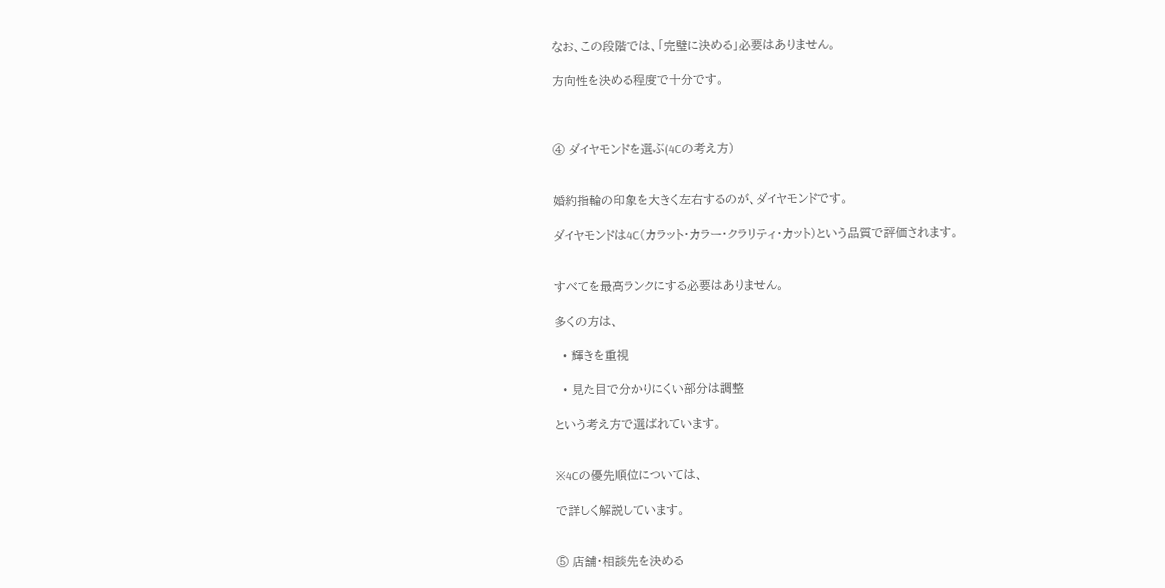なお、この段階では、「完璧に決める」必要はありません。

方向性を決める程度で十分です。



④ ダイヤモンドを選ぶ(4Cの考え方)


婚約指輪の印象を大きく左右するのが、ダイヤモンドです。

ダイヤモンドは4C(カラット・カラー・クラリティ・カット)という品質で評価されます。


すべてを最高ランクにする必要はありません。

多くの方は、

  • 輝きを重視

  • 見た目で分かりにくい部分は調整

という考え方で選ばれています。


※4Cの優先順位については、

で詳しく解説しています。


⑤ 店舗・相談先を決める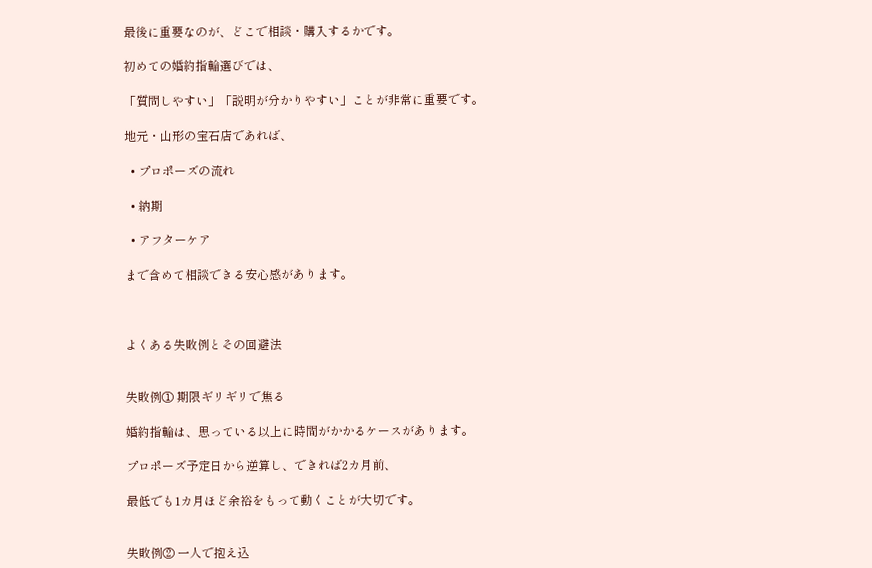最後に重要なのが、どこで相談・購入するかです。

初めての婚約指輪選びでは、

「質問しやすい」「説明が分かりやすい」ことが非常に重要です。

地元・山形の宝石店であれば、

  • プロポーズの流れ

  • 納期

  • アフターケア

まで含めて相談できる安心感があります。



よくある失敗例とその回避法


失敗例① 期限ギリギリで焦る

婚約指輪は、思っている以上に時間がかかるケースがあります。

プロポーズ予定日から逆算し、できれば2カ月前、

最低でも1カ月ほど余裕をもって動くことが大切です。


失敗例② 一人で抱え込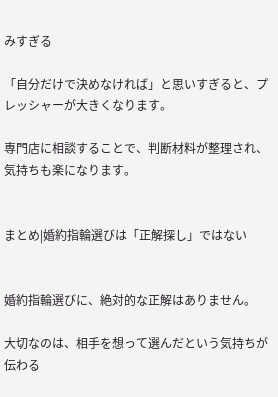みすぎる

「自分だけで決めなければ」と思いすぎると、プレッシャーが大きくなります。

専門店に相談することで、判断材料が整理され、気持ちも楽になります。


まとめ|婚約指輪選びは「正解探し」ではない


婚約指輪選びに、絶対的な正解はありません。

大切なのは、相手を想って選んだという気持ちが伝わる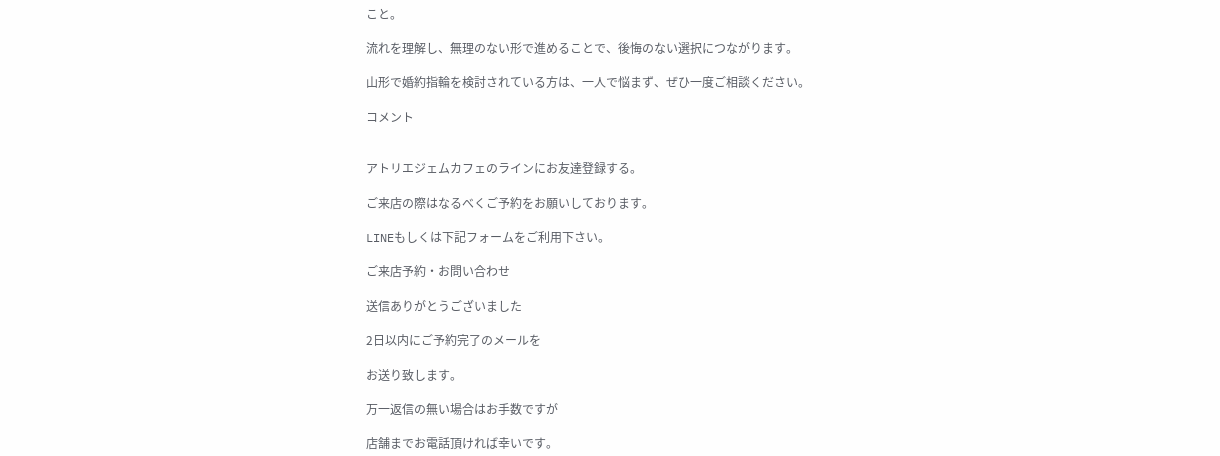こと。

流れを理解し、無理のない形で進めることで、後悔のない選択につながります。

山形で婚約指輪を検討されている方は、一人で悩まず、ぜひ一度ご相談ください。

コメント


アトリエジェムカフェのラインにお友達登録する。

ご来店の際はなるべくご予約をお願いしております。

LINEもしくは下記フォームをご利用下さい。

ご来店予約・お問い合わせ

送信ありがとうございました

2日以内にご予約完了のメールを

お送り致します。

万一返信の無い場合はお手数ですが

店舗までお電話頂ければ幸いです。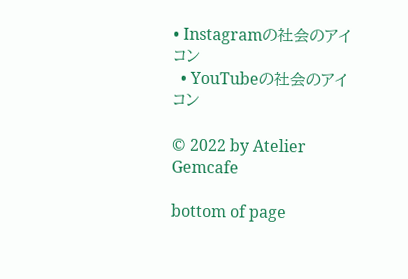• Instagramの社会のアイコン
  • YouTubeの社会のアイコン

© 2022 by Atelier Gemcafe

bottom of page